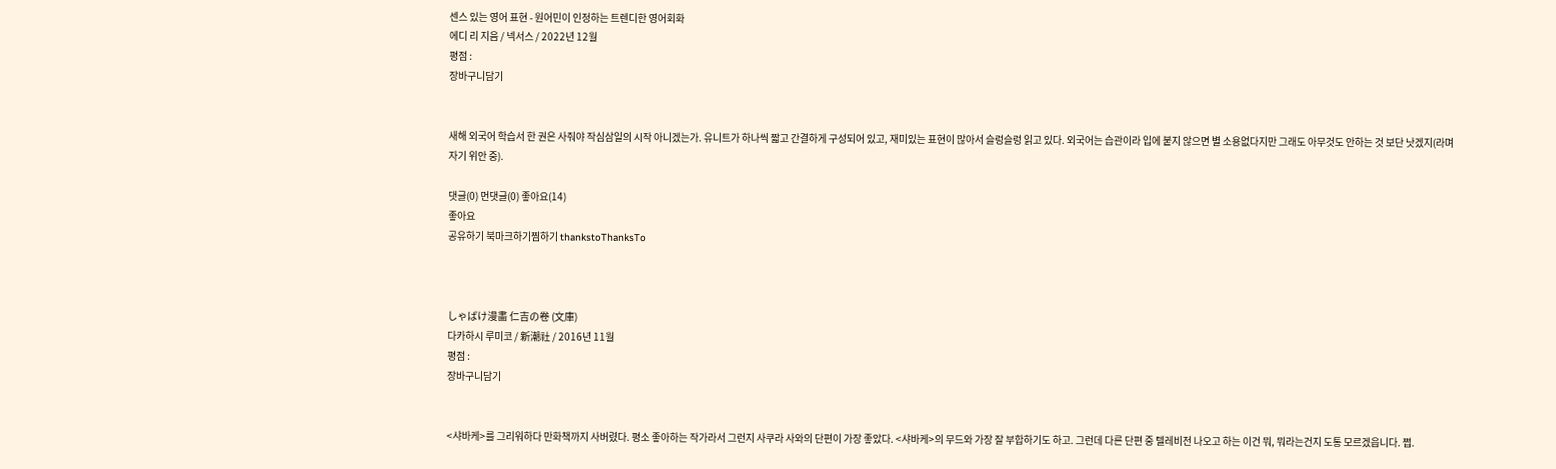센스 있는 영어 표현 - 원어민이 인정하는 트렌디한 영어회화
에디 리 지음 / 넥서스 / 2022년 12월
평점 :
장바구니담기


새해 외국어 학습서 한 권은 사줘야 작심삼일의 시작 아니겠는가. 유니트가 하나씩 짧고 간결하게 구성되어 있고, 재미있는 표현이 많아서 슬렁슬렁 읽고 있다. 외국어는 습관이라 입에 붙지 않으면 별 소용없다지만 그래도 아무것도 안하는 것 보단 낫겠지(라며 자기 위안 중).

댓글(0) 먼댓글(0) 좋아요(14)
좋아요
공유하기 북마크하기찜하기 thankstoThanksTo



しゃばけ漫畵 仁吉の卷 (文庫)
다카하시 루미코 / 新潮社 / 2016년 11월
평점 :
장바구니담기


<샤바케>를 그리워하다 만화책까지 사버렸다. 평소 좋아하는 작가라서 그런지 사쿠라 사와의 단편이 가장 좋았다. <샤바케>의 무드와 가장 잘 부합하기도 하고. 그런데 다른 단편 중 텔레비전 나오고 하는 이건 뭐, 뭐라는건지 도통 모르겠읍니다. 쩝.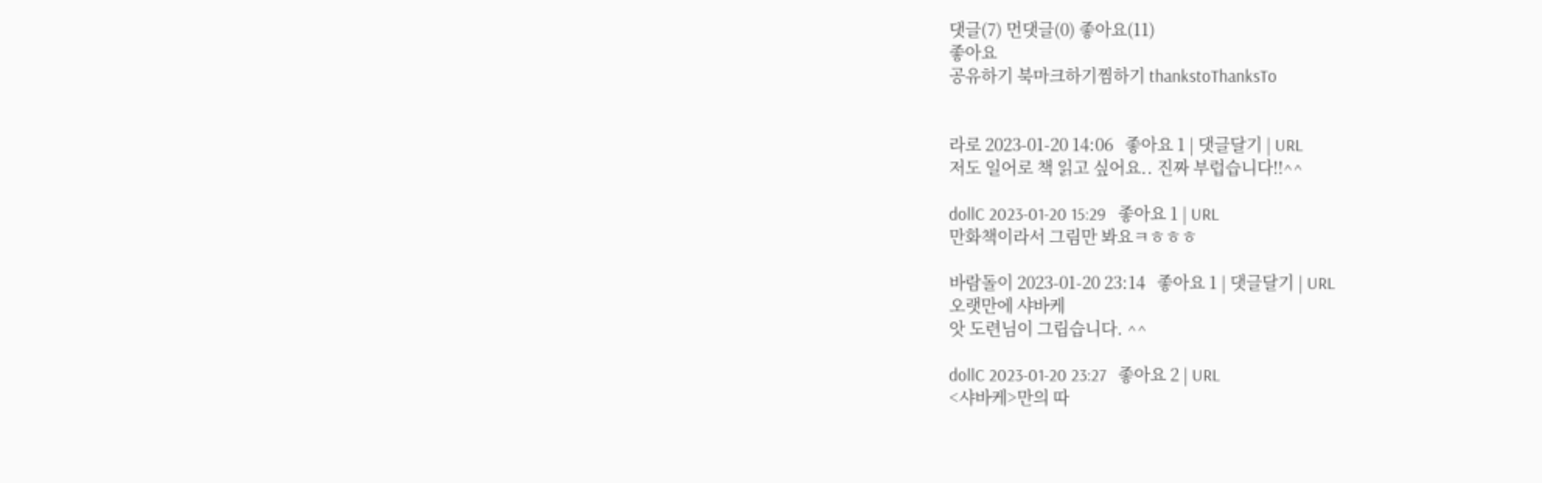댓글(7) 먼댓글(0) 좋아요(11)
좋아요
공유하기 북마크하기찜하기 thankstoThanksTo


라로 2023-01-20 14:06   좋아요 1 | 댓글달기 | URL
저도 일어로 책 읽고 싶어요.. 진짜 부럽습니다!!^^

dollC 2023-01-20 15:29   좋아요 1 | URL
만화책이라서 그림만 봐요ㅋㅎㅎㅎ

바람돌이 2023-01-20 23:14   좋아요 1 | 댓글달기 | URL
오랫만에 샤바케
앗 도련님이 그립습니다. ^^

dollC 2023-01-20 23:27   좋아요 2 | URL
<샤바케>만의 따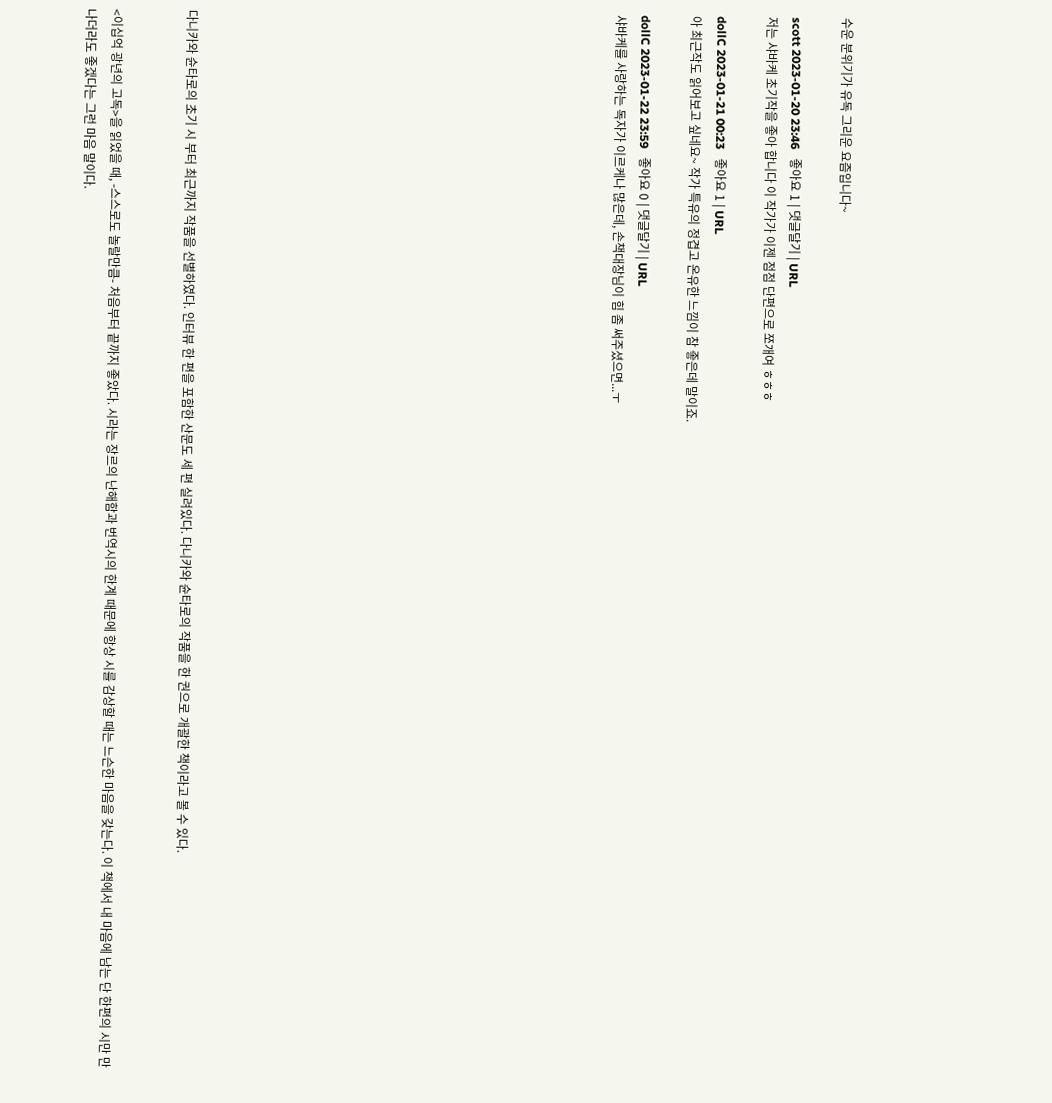수운 분위기가 유독 그리운 요즘입니다~

scott 2023-01-20 23:46   좋아요 1 | 댓글달기 | URL
저는 샤바케 초기작을 좋아 합니다 이 작가가 이젠 점점 단편으로 쪼개여 ㅎㅎㅎ

dollC 2023-01-21 00:23   좋아요 1 | URL
아 최근작도 읽어보고 싶네요~ 작가 특유의 정겹고 온유한 느낌이 참 좋은데 말이죠.

dollC 2023-01-22 23:59   좋아요 0 | 댓글달기 | URL
샤바케를 사랑하는 독자가 이르케나 많은데, 손책대장님이 힘 좀 써주셨으면...ㅜ
















다니카와 슌타로의 초기 시 부터 최근까지 작품을 선별하였다. 인터뷰 한 편을 포함한 산문도 세 편 실려있다. 다니카와 슌타로의 작품을 한 권으로 개괄한 책이라고 볼 수 있다.


<이십억 광년의 고독>을 읽었을 때, -스스로도 놀랄만큼- 처음부터 끝까지 좋았다. 시라는 장르의 난해함과 번역시의 한계 때문에 항상 시를 감상할 때는 느슨한 마음을 갖는다. 이 책에서 내 마음에 남는 단 한편의 시만 만나더라도 좋겠다는 그런 마음 말이다.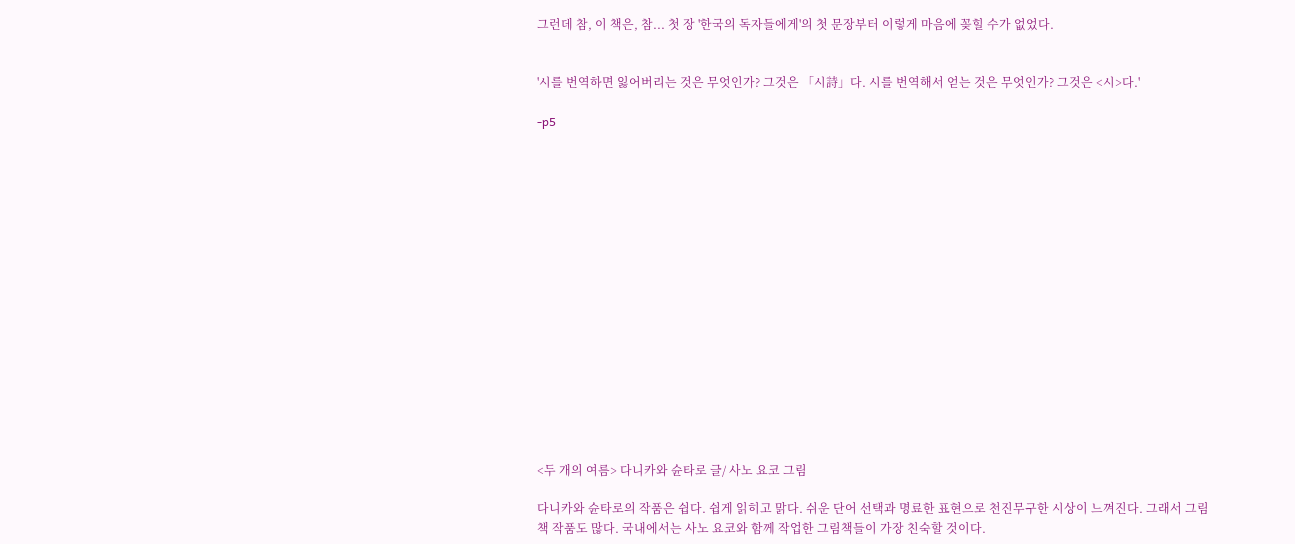그런데 참, 이 책은, 참... 첫 장 '한국의 독자들에게'의 첫 문장부터 이렇게 마음에 꽂힐 수가 없었다.


'시를 번역하면 잃어버리는 것은 무엇인가? 그것은 「시詩」다. 시를 번역해서 얻는 것은 무엇인가? 그것은 <시>다.'

-p5

















<두 개의 여름> 다니카와 슌타로 글/ 사노 요코 그림

다니카와 슌타로의 작품은 쉽다. 쉽게 읽히고 맑다. 쉬운 단어 선택과 명료한 표현으로 천진무구한 시상이 느껴진다. 그래서 그림책 작품도 많다. 국내에서는 사노 요코와 함께 작업한 그림책들이 가장 친숙할 것이다.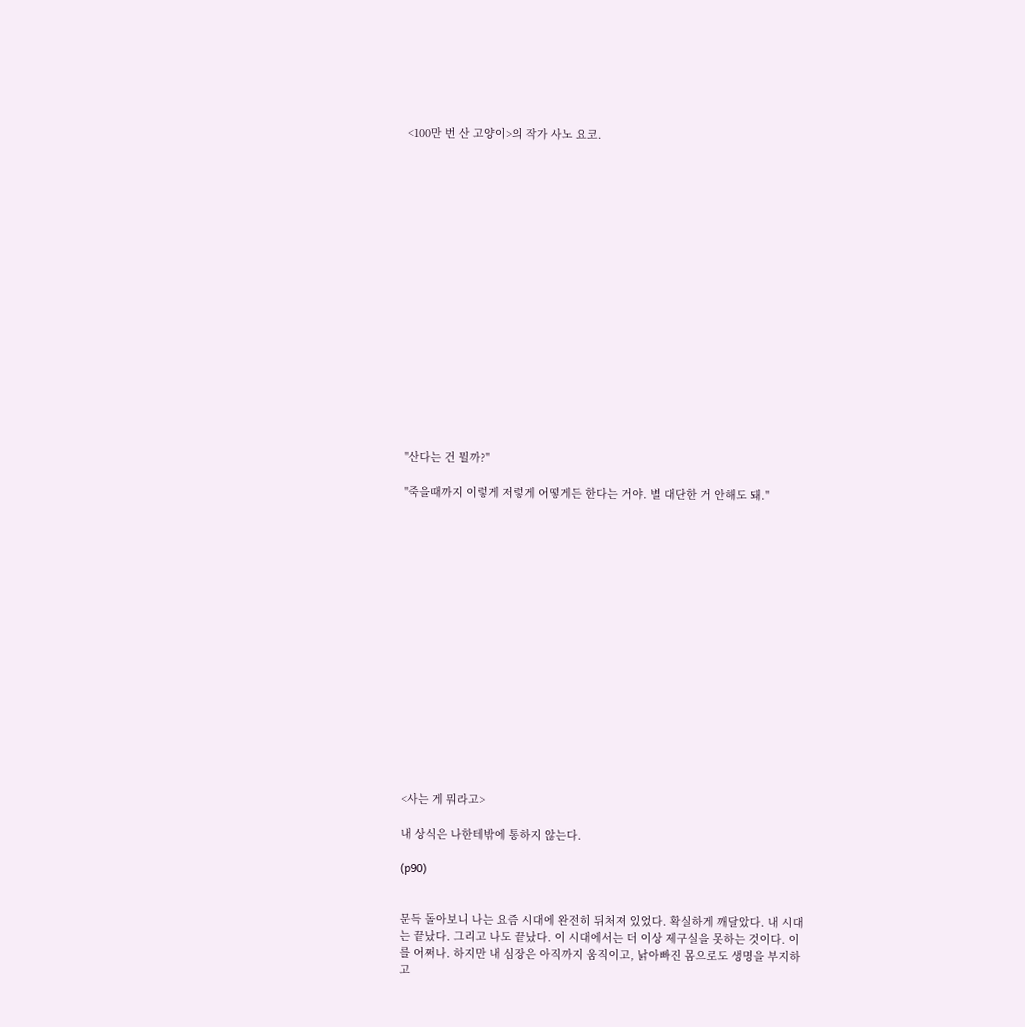<100만 번 산 고양이>의 작가 사노 요코.


















"산다는 건 뭘까?"

"죽을때까지 이렇게 저렇게 어떻게든 한다는 거야. 별 대단한 거 안해도 돼."

















<사는 게 뭐라고>

내 상식은 나한테밖에 통하지 않는다.

(p90)


문득 돌아보니 나는 요즘 시대에 완전히 뒤처져 있었다. 확실하게 깨달았다. 내 시대는 끝났다. 그리고 나도 끝났다. 이 시대에서는 더 이상 제구실을 못하는 것이다. 이를 어쩌나. 하지만 내 심장은 아직까지 움직이고, 낡아빠진 몸으로도 생명을 부지하고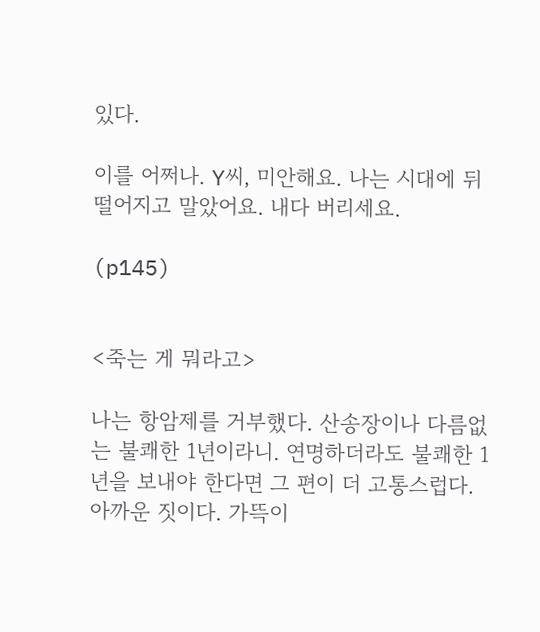있다.

이를 어쩌나. Y씨, 미안해요. 나는 시대에 뒤떨어지고 말았어요. 내다 버리세요.

(p145)


<죽는 게 뭐라고>

나는 항암제를 거부했다. 산송장이나 다름없는 불쾌한 1년이라니. 연명하더라도 불쾌한 1년을 보내야 한다면 그 편이 더 고통스럽다. 아까운 짓이다. 가뜩이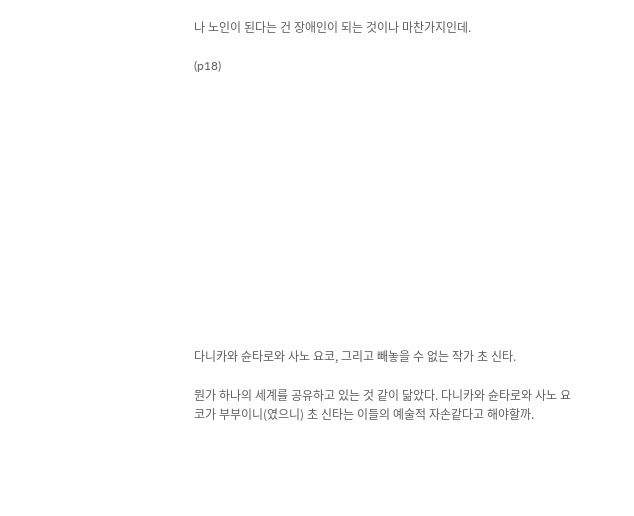나 노인이 된다는 건 장애인이 되는 것이나 마찬가지인데.

(p18)














다니카와 슌타로와 사노 요코, 그리고 빼놓을 수 없는 작가 초 신타.

뭔가 하나의 세계를 공유하고 있는 것 같이 닮았다. 다니카와 슌타로와 사노 요코가 부부이니(였으니) 초 신타는 이들의 예술적 자손같다고 해야할까.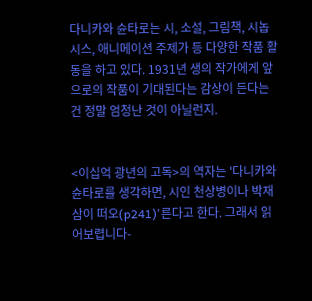다니카와 슌타로는 시, 소설, 그림책, 시놉시스, 애니메이션 주제가 등 다양한 작품 활동을 하고 있다. 1931년 생의 작가에게 앞으로의 작품이 기대된다는 감상이 든다는 건 정말 엄청난 것이 아닐런지.


<이십억 광년의 고독>의 역자는 '다니카와 슌타로를 생각하면, 시인 천상병이나 박재삼이 떠오(p241)'른다고 한다. 그래서 읽어보렵니다-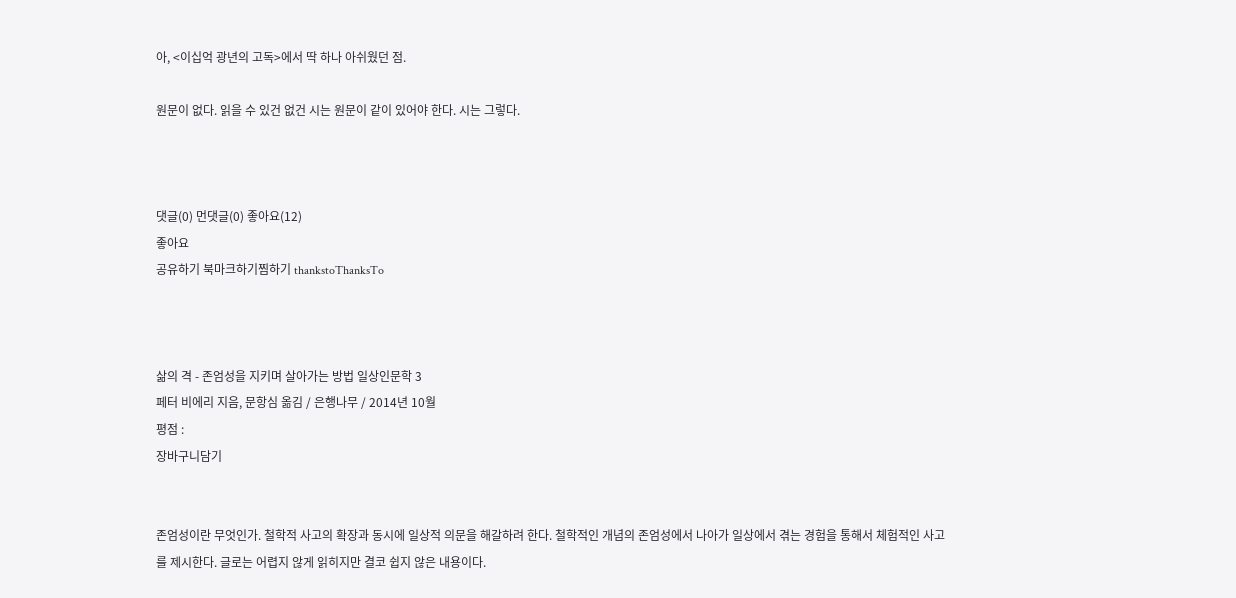아, <이십억 광년의 고독>에서 딱 하나 아쉬웠던 점.

원문이 없다. 읽을 수 있건 없건 시는 원문이 같이 있어야 한다. 시는 그렇다.



댓글(0) 먼댓글(0) 좋아요(12)
좋아요
공유하기 북마크하기찜하기 thankstoThanksTo



삶의 격 - 존엄성을 지키며 살아가는 방법 일상인문학 3
페터 비에리 지음, 문항심 옮김 / 은행나무 / 2014년 10월
평점 :
장바구니담기


존엄성이란 무엇인가. 철학적 사고의 확장과 동시에 일상적 의문을 해갈하려 한다. 철학적인 개념의 존엄성에서 나아가 일상에서 겪는 경험을 통해서 체험적인 사고를 제시한다. 글로는 어렵지 않게 읽히지만 결코 쉽지 않은 내용이다.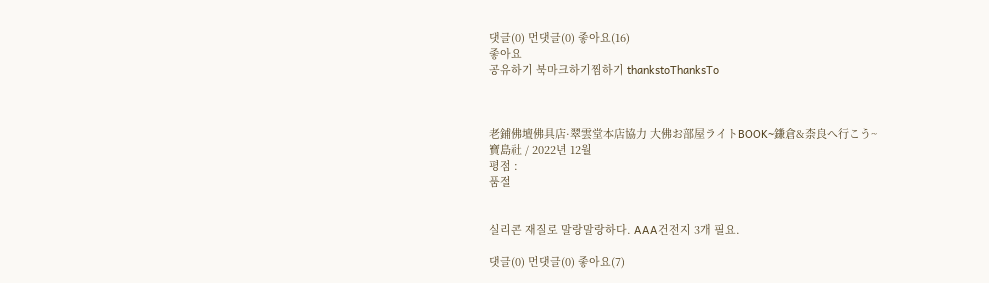댓글(0) 먼댓글(0) 좋아요(16)
좋아요
공유하기 북마크하기찜하기 thankstoThanksTo



老鋪佛壇佛具店·翠雲堂本店協力 大佛お部屋ライトBOOK~鎌倉&柰良へ行こう~
寶島社 / 2022년 12월
평점 :
품절


실리콘 재질로 말랑말랑하다. AAA건전지 3개 필요.

댓글(0) 먼댓글(0) 좋아요(7)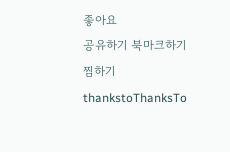좋아요
공유하기 북마크하기찜하기 thankstoThanksTo